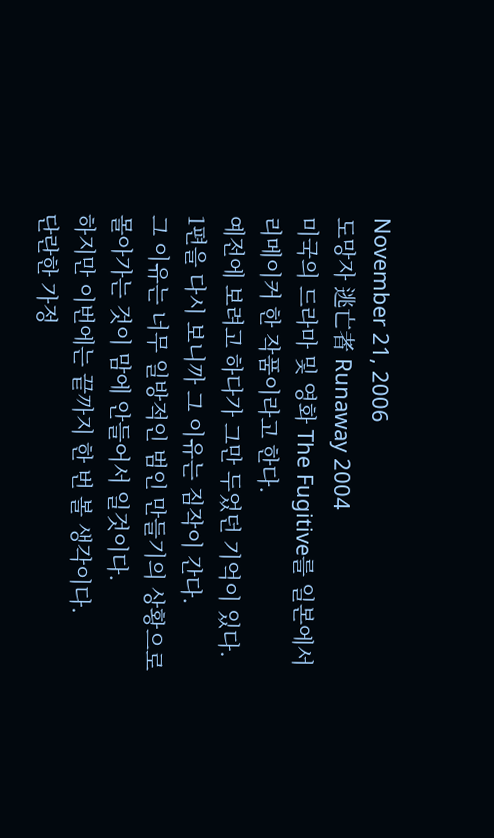November 21, 2006
도망자 逃亡者 Runaway 2004
미국의 드라마 및 영화 The Fugitive를 일본에서
리메이커 한 작품이라고 한다.
예전에 보려고 하다가 그만 두었던 기억이 있다.
1편을 다시 보니까 그 이유는 짐작이 간다.
그 이유는 너무 일방적인 범인 만들기의 상황으로
몰아가는 것이 맘에 안들어서 일것이다.
하지만 이번에는 끝까지 한 번 볼 생각이다.
단란한 가정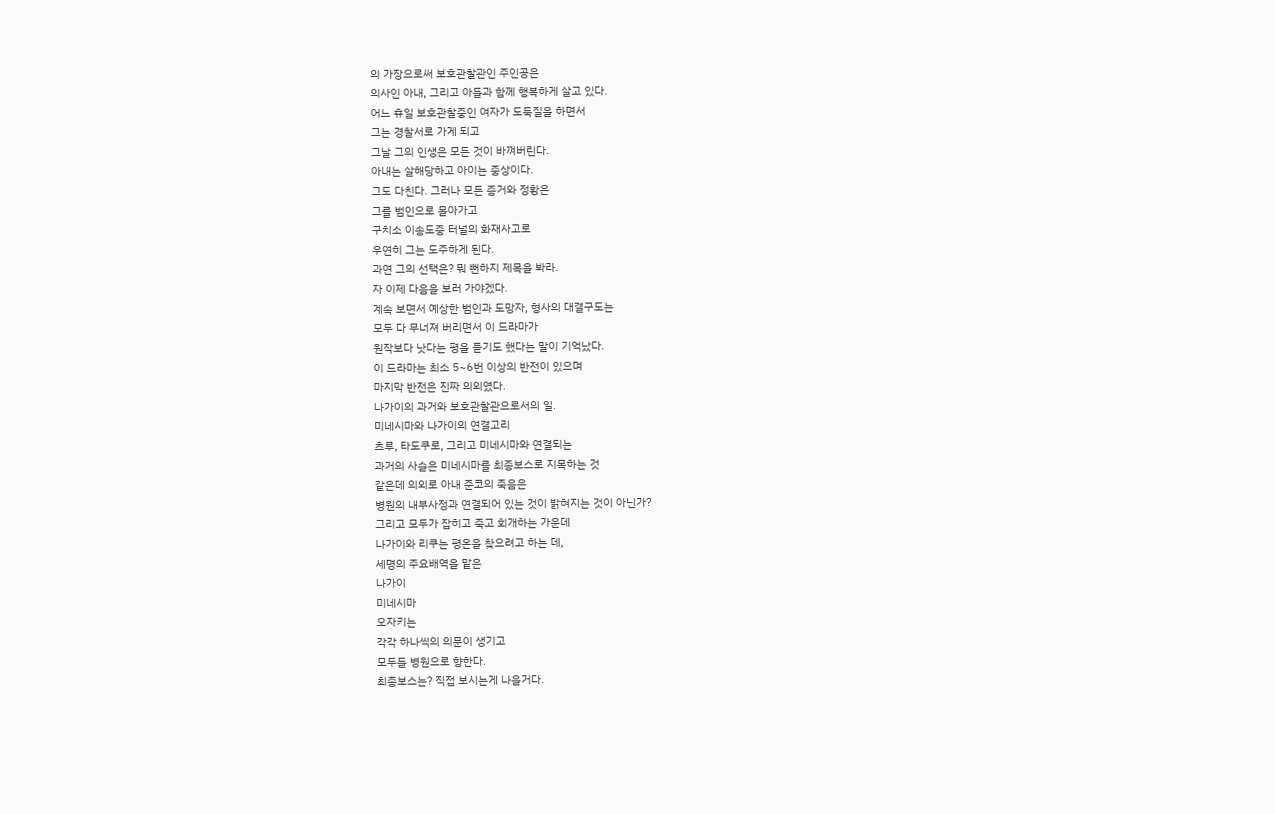의 가장으로써 보호관찰관인 주인공은
의사인 아내, 그리고 아들과 함께 행복하게 살고 있다.
어느 휴일 보호관찰중인 여자가 도둑질을 하면서
그는 경찰서로 가게 되고
그날 그의 인생은 모든 것이 바껴버린다.
아내는 살해당하고 아이는 중상이다.
그도 다친다. 그러나 모든 증거와 정황은
그를 범인으로 몰아가고
구치소 이송도중 터널의 화재사고로
우연히 그는 도주하게 된다.
과연 그의 선택은? 뭐 뻔하지 제목을 봐라.
자 이제 다음을 보러 가야겠다.
계속 보면서 예상한 범인과 도망자, 형사의 대결구도는
모두 다 무너져 버리면서 이 드라마가
원작보다 낫다는 평을 듣기도 했다는 말이 기억났다.
이 드라마는 최소 5~6번 이상의 반전이 있으며
마지막 반전은 진짜 의외였다.
나가이의 과거와 보호관찰관으로서의 일.
미네시마와 나가이의 연결고리
츠루, 타도쿠로, 그리고 미네시마와 연결되는
과거의 사슬은 미네시마를 최종보스로 지목하는 것
같은데 의외로 아내 준코의 죽음은
병원의 내부사정과 연결되어 있는 것이 밝혀지는 것이 아닌가?
그리고 모두가 잡히고 죽고 회개하는 가운데
나가이와 리쿠는 평온을 찾으려고 하는 데,
세명의 주요배역을 맡은
나가이
미네시마
오자키는
각각 하나씩의 의문이 생기고
모두들 병원으로 향한다.
최종보스는? 직접 보시는게 나을거다.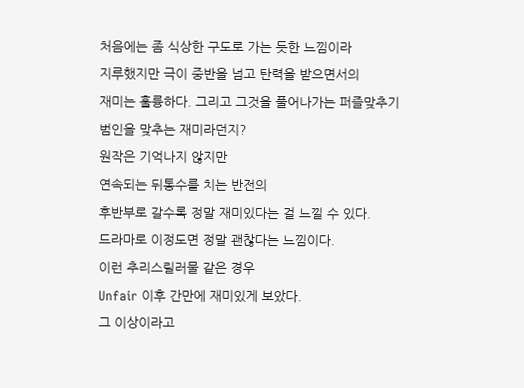처음에는 좀 식상한 구도로 가는 듯한 느낌이라
지루했지만 극이 중반을 넘고 탄력을 받으면서의
재미는 훌륭하다. 그리고 그것을 풀어나가는 퍼즐맞추기
범인을 맞추는 재미라던지?
원작은 기억나지 않지만
연속되는 뒤통수를 치는 반전의
후반부로 갈수록 정말 재미있다는 걸 느낄 수 있다.
드라마로 이정도면 정말 괜찮다는 느낌이다.
이런 추리스릴러물 같은 경우
Unfair 이후 간만에 재미있게 보았다.
그 이상이라고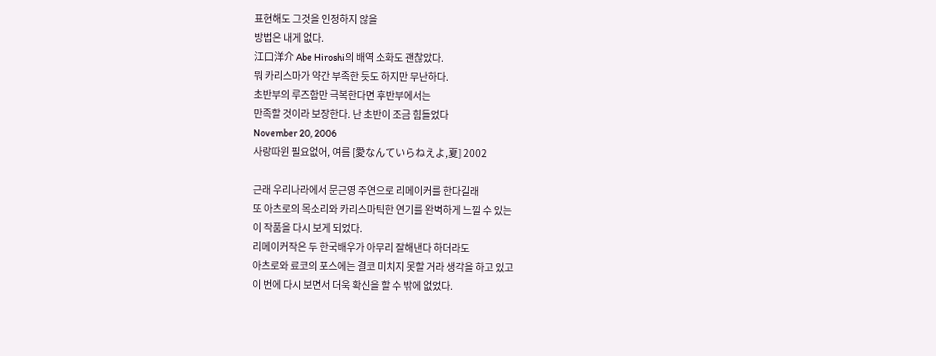표현해도 그것을 인정하지 않을
방법은 내게 없다.
江口洋介 Abe Hiroshi의 배역 소화도 괜찮았다.
뭐 카리스마가 약간 부족한 듯도 하지만 무난하다.
초반부의 루즈함만 극복한다면 후반부에서는
만족할 것이라 보장한다. 난 초반이 조금 힘들었다
November 20, 2006
사랑따윈 필요없어, 여름 [愛なんていらねえよ,夏] 2002

근래 우리나라에서 문근영 주연으로 리메이커를 한다길래
또 아츠로의 목소리와 카리스마틱한 연기를 완벽하게 느낄 수 있는
이 작품을 다시 보게 되었다.
리메이커작은 두 한국배우가 아무리 잘해낸다 하더라도
아츠로와 료코의 포스에는 결코 미치지 못할 거라 생각을 하고 있고
이 번에 다시 보면서 더욱 확신을 할 수 밖에 없었다.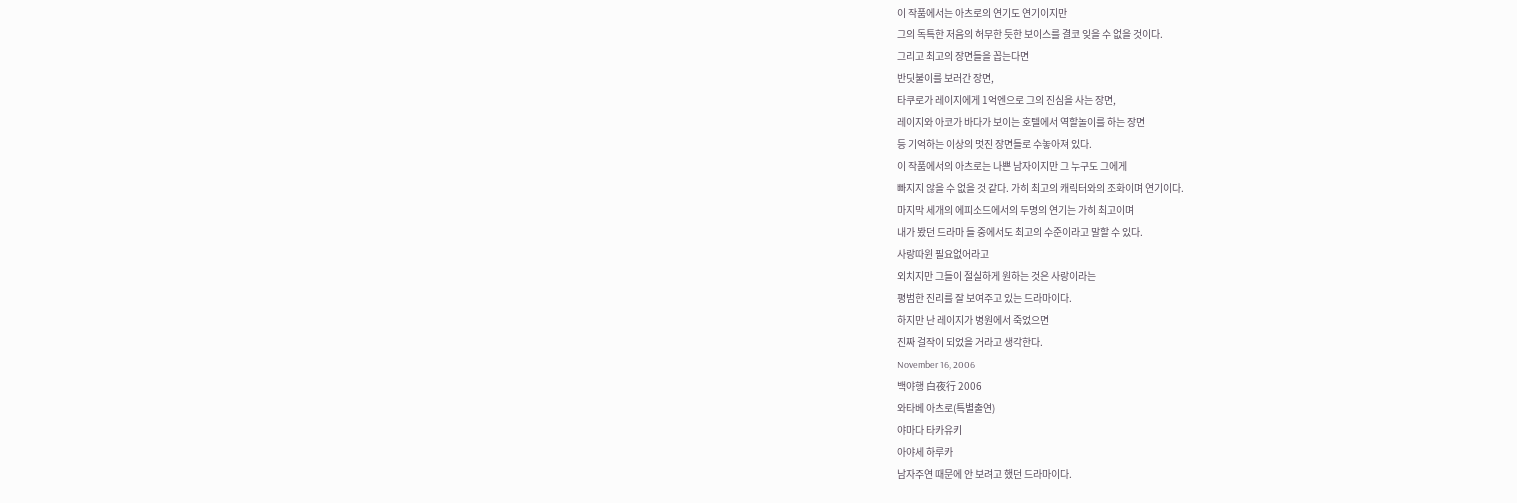이 작품에서는 아츠로의 연기도 연기이지만
그의 독특한 저음의 허무한 듯한 보이스를 결코 잊을 수 없을 것이다.
그리고 최고의 장면들을 꼽는다면
반딧불이를 보러간 장면,
타쿠로가 레이지에게 1억엔으로 그의 진심을 사는 장면,
레이지와 아코가 바다가 보이는 호텔에서 역할놀이를 하는 장면
등 기억하는 이상의 멋진 장면들로 수놓아져 있다.
이 작품에서의 아츠로는 나쁜 남자이지만 그 누구도 그에게
빠지지 않을 수 없을 것 같다. 가히 최고의 캐릭터와의 조화이며 연기이다.
마지막 세개의 에피소드에서의 두명의 연기는 가히 최고이며
내가 봤던 드라마 들 중에서도 최고의 수준이라고 말할 수 있다.
사랑따윈 필요없어라고
외치지만 그들이 절실하게 원하는 것은 사랑이라는
평범한 진리를 잘 보여주고 있는 드라마이다.
하지만 난 레이지가 병원에서 죽었으면
진짜 걸작이 되었을 거라고 생각한다.
November 16, 2006
백야행 白夜行 2006
와타베 아츠로(특별출연)
야마다 타카유키
아야세 하루카
남자주연 때문에 안 보려고 했던 드라마이다.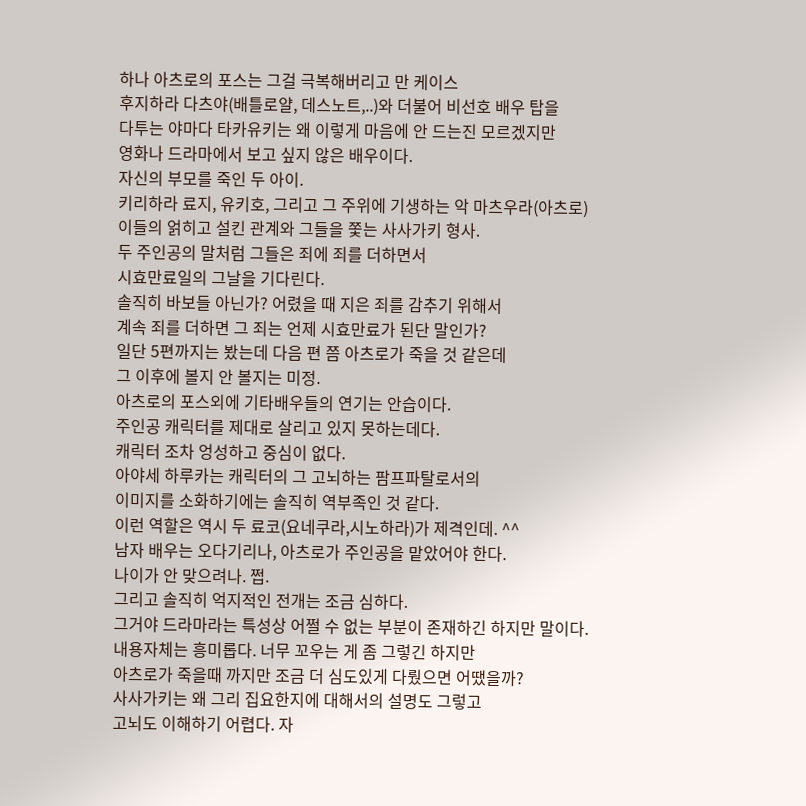하나 아츠로의 포스는 그걸 극복해버리고 만 케이스
후지하라 다츠야(배틀로얄, 데스노트,..)와 더불어 비선호 배우 탑을
다투는 야마다 타카유키는 왜 이렇게 마음에 안 드는진 모르겠지만
영화나 드라마에서 보고 싶지 않은 배우이다.
자신의 부모를 죽인 두 아이.
키리하라 료지, 유키호, 그리고 그 주위에 기생하는 악 마츠우라(아츠로)
이들의 얽히고 설킨 관계와 그들을 쫓는 사사가키 형사.
두 주인공의 말처럼 그들은 죄에 죄를 더하면서
시효만료일의 그날을 기다린다.
솔직히 바보들 아닌가? 어렸을 때 지은 죄를 감추기 위해서
계속 죄를 더하면 그 죄는 언제 시효만료가 된단 말인가?
일단 5편까지는 봤는데 다음 편 쯤 아츠로가 죽을 것 같은데
그 이후에 볼지 안 볼지는 미정.
아츠로의 포스외에 기타배우들의 연기는 안습이다.
주인공 캐릭터를 제대로 살리고 있지 못하는데다.
캐릭터 조차 엉성하고 중심이 없다.
아야세 하루카는 캐릭터의 그 고뇌하는 팜프파탈로서의
이미지를 소화하기에는 솔직히 역부족인 것 같다.
이런 역할은 역시 두 료코(요네쿠라,시노하라)가 제격인데. ^^
남자 배우는 오다기리나, 아츠로가 주인공을 맡았어야 한다.
나이가 안 맞으려나. 쩝.
그리고 솔직히 억지적인 전개는 조금 심하다.
그거야 드라마라는 특성상 어쩔 수 없는 부분이 존재하긴 하지만 말이다.
내용자체는 흥미롭다. 너무 꼬우는 게 좀 그렇긴 하지만
아츠로가 죽을때 까지만 조금 더 심도있게 다뤘으면 어땠을까?
사사가키는 왜 그리 집요한지에 대해서의 설명도 그렇고
고뇌도 이해하기 어렵다. 자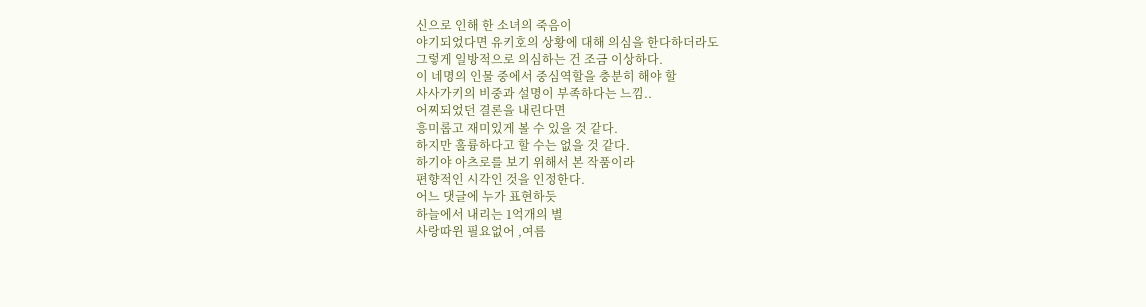신으로 인해 한 소녀의 죽음이
야기되었다면 유키호의 상황에 대해 의심을 한다하더라도
그렇게 일방적으로 의심하는 건 조금 이상하다.
이 네명의 인물 중에서 중심역할을 충분히 해야 할
사사가키의 비중과 설명이 부족하다는 느낌..
어찌되었던 결론을 내린다면
흥미롭고 재미있게 볼 수 있을 것 같다.
하지만 훌륭하다고 할 수는 없을 것 같다.
하기야 아츠로를 보기 위해서 본 작품이라
편향적인 시각인 것을 인정한다.
어느 댓글에 누가 표현하듯
하늘에서 내리는 1억개의 별
사랑따윈 필요없어 ,여름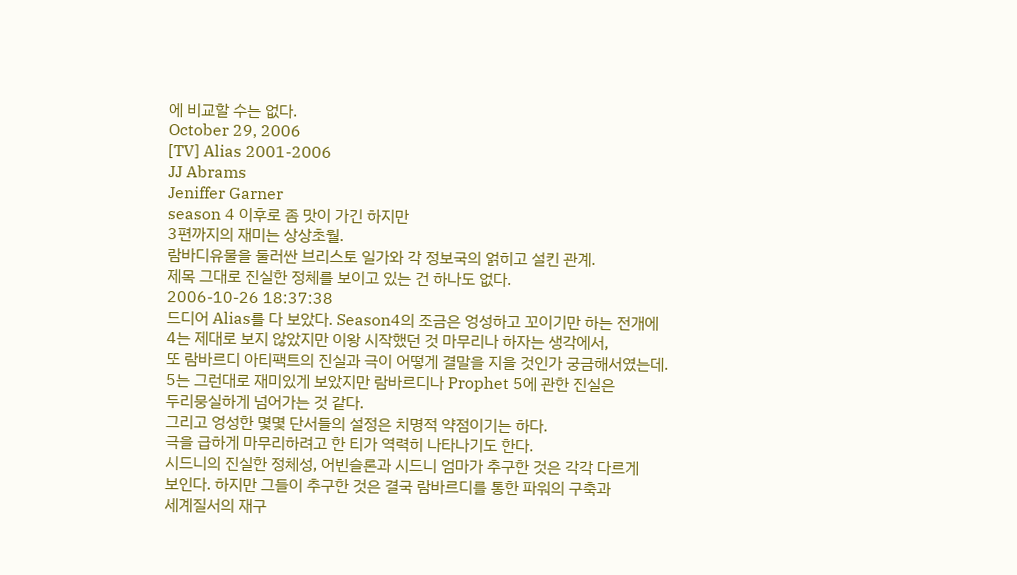에 비교할 수는 없다.
October 29, 2006
[TV] Alias 2001-2006
JJ Abrams
Jeniffer Garner
season 4 이후로 좀 맛이 가긴 하지만
3편까지의 재미는 상상초월.
람바디유물을 둘러싼 브리스토 일가와 각 정보국의 얽히고 설킨 관계.
제목 그대로 진실한 정체를 보이고 있는 건 하나도 없다.
2006-10-26 18:37:38
드디어 Alias를 다 보았다. Season4의 조금은 엉성하고 꼬이기만 하는 전개에
4는 제대로 보지 않았지만 이왕 시작했던 것 마무리나 하자는 생각에서,
또 람바르디 아티팩트의 진실과 극이 어떻게 결말을 지을 것인가 궁금해서였는데.
5는 그런대로 재미있게 보았지만 람바르디나 Prophet 5에 관한 진실은
두리뭉실하게 넘어가는 것 같다.
그리고 엉성한 몇몇 단서들의 설정은 치명적 약점이기는 하다.
극을 급하게 마무리하려고 한 티가 역력히 나타나기도 한다.
시드니의 진실한 정체성, 어빈슬론과 시드니 엄마가 추구한 것은 각각 다르게
보인다. 하지만 그들이 추구한 것은 결국 람바르디를 통한 파워의 구축과
세계질서의 재구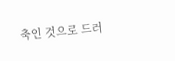축인 것으로 드러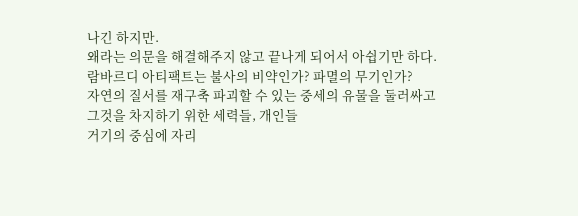나긴 하지만.
왜라는 의문을 해결해주지 않고 끝나게 되어서 아쉽기만 하다.
람바르디 아티팩트는 불사의 비약인가? 파멸의 무기인가?
자연의 질서를 재구축 파괴할 수 있는 중세의 유물을 둘러싸고
그것을 차지하기 위한 세력들, 개인들
거기의 중심에 자리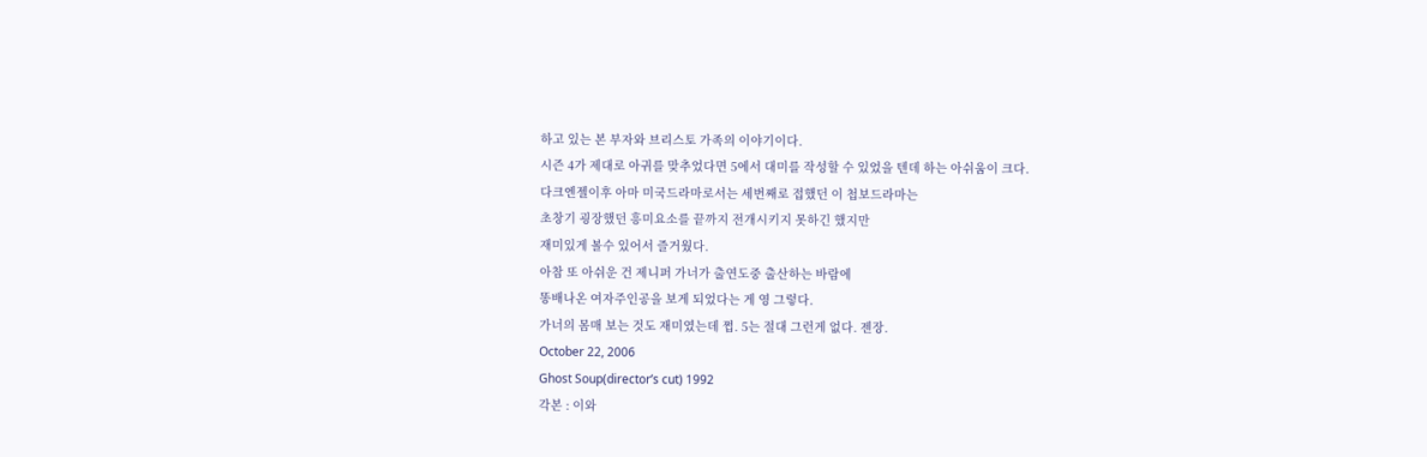하고 있는 본 부자와 브리스토 가족의 이야기이다.
시즌 4가 제대로 아귀를 맞추었다면 5에서 대미를 작성할 수 있었을 텐데 하는 아쉬움이 크다.
다크엔젤이후 아마 미국드라마로서는 세번째로 접했던 이 첩보드라마는
초창기 굉장했던 흥미요소를 끝까지 전개시키지 못하긴 했지만
재미있게 볼수 있어서 즐거웠다.
아참 또 아쉬운 건 제니퍼 가너가 출연도중 출산하는 바람에
똥배나온 여자주인공을 보게 되었다는 게 영 그렇다.
가너의 몸매 보는 것도 재미였는데 쩝. 5는 절대 그런게 없다. 젠장.
October 22, 2006
Ghost Soup(director’s cut) 1992
각본 : 이와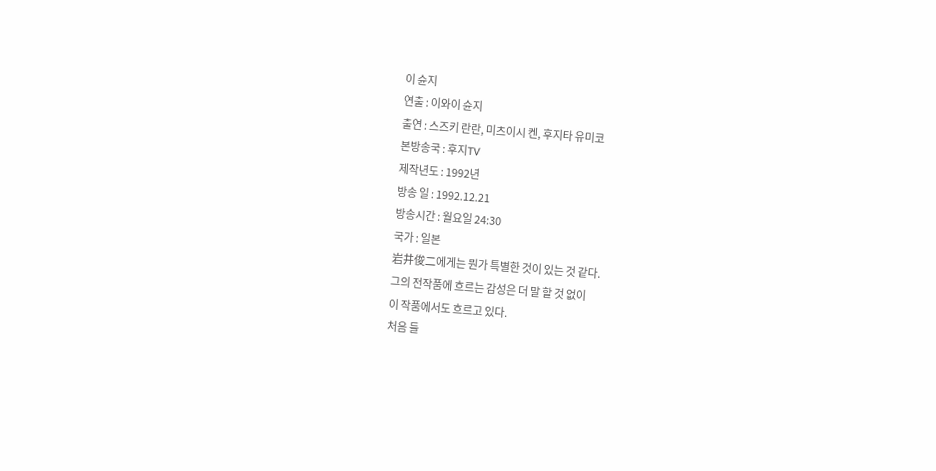이 슌지
연출 : 이와이 슌지
출연 : 스즈키 란란, 미츠이시 켄, 후지타 유미코
본방송국 : 후지TV
제작년도 : 1992년
방송 일 : 1992.12.21
방송시간 : 월요일 24:30
국가 : 일본
岩井俊二에게는 뭔가 특별한 것이 있는 것 같다.
그의 전작품에 흐르는 감성은 더 말 할 것 없이
이 작품에서도 흐르고 있다.
처음 들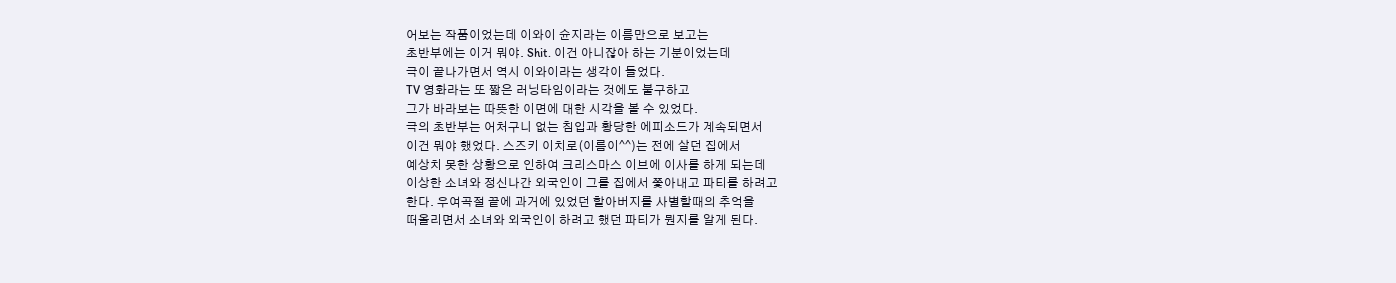어보는 작품이었는데 이와이 슌지라는 이름만으로 보고는
초반부에는 이거 뭐야. Shit. 이건 아니잖아 하는 기분이었는데
극이 끝나가면서 역시 이와이라는 생각이 들었다.
TV 영화라는 또 짧은 러닝타임이라는 것에도 불구하고
그가 바라보는 따뜻한 이면에 대한 시각을 볼 수 있었다.
극의 초반부는 어처구니 없는 침입과 황당한 에피소드가 계속되면서
이건 뭐야 했었다. 스즈키 이치로(이름이^^)는 전에 살던 집에서
예상치 못한 상황으로 인하여 크리스마스 이브에 이사를 하게 되는데
이상한 소녀와 정신나간 외국인이 그를 집에서 쫓아내고 파티를 하려고
한다. 우여곡절 끝에 과거에 있었던 할아버지를 사별할때의 추억을
떠올리면서 소녀와 외국인이 하려고 했던 파티가 뭔지를 알게 된다.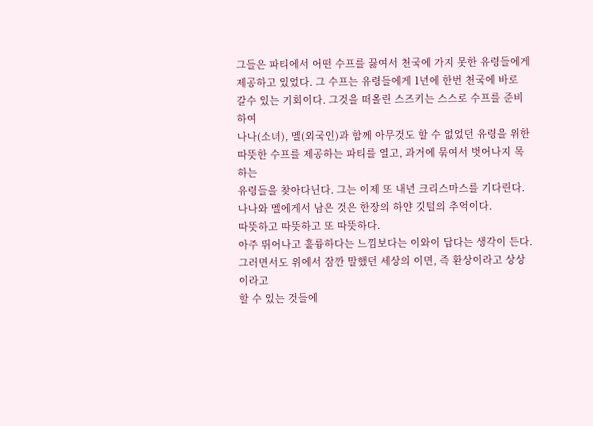그들은 파티에서 어떤 수프를 끓여서 천국에 가지 못한 유령들에게
제공하고 있었다. 그 수프는 유령들에게 1년에 한번 천국에 바로
갈수 있는 기회이다. 그것을 떠올린 스즈키는 스스로 수프를 준비하여
나나(소녀), 멜(외국인)과 함께 아무것도 할 수 없었던 유령을 위한
따뜻한 수프를 제공하는 파티를 열고, 과거에 묶여서 벗어나지 목하는
유령들을 찾아다닌다. 그는 이제 또 내년 크리스마스를 기다린다.
나나와 멜에게서 남은 것은 한장의 하얀 깃털의 추억이다.
따뜻하고 따뜻하고 또 따뜻하다.
아주 뛰어나고 훌륭하다는 느낌보다는 이와이 답다는 생각이 든다.
그러면서도 위에서 잠깐 말했던 세상의 이면, 즉 환상이라고 상상이라고
할 수 있는 것들에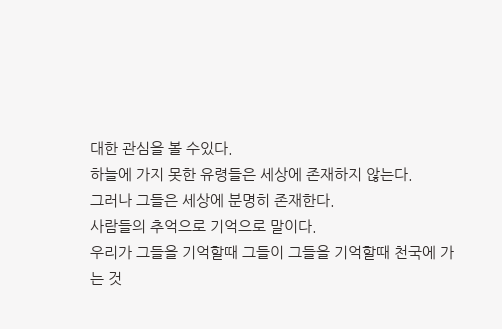대한 관심을 볼 수있다.
하늘에 가지 못한 유령들은 세상에 존재하지 않는다.
그러나 그들은 세상에 분명히 존재한다.
사람들의 추억으로 기억으로 말이다.
우리가 그들을 기억할때 그들이 그들을 기억할때 천국에 가는 것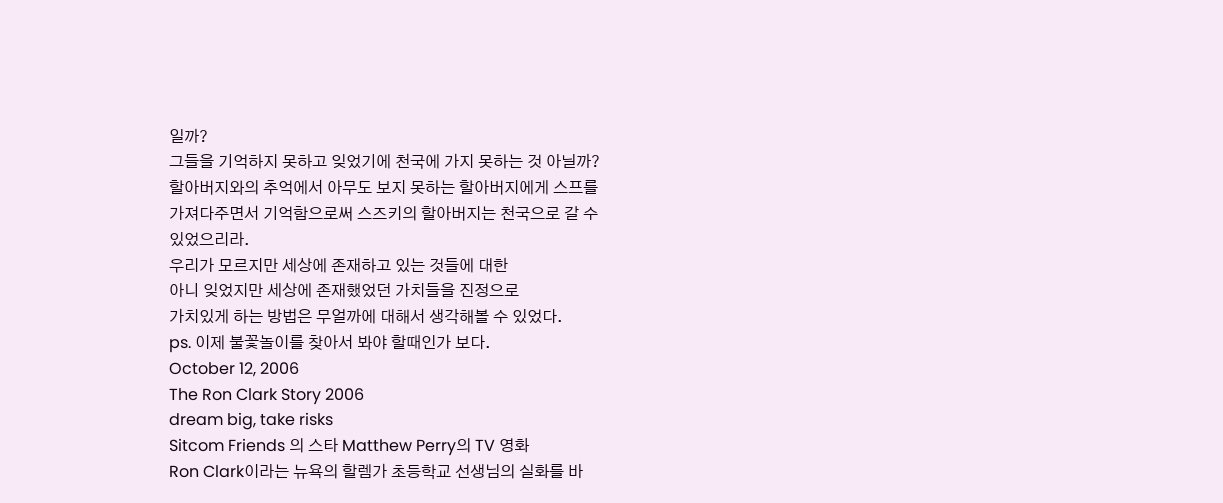일까?
그들을 기억하지 못하고 잊었기에 천국에 가지 못하는 것 아닐까?
할아버지와의 추억에서 아무도 보지 못하는 할아버지에게 스프를
가져다주면서 기억함으로써 스즈키의 할아버지는 천국으로 갈 수
있었으리라.
우리가 모르지만 세상에 존재하고 있는 것들에 대한
아니 잊었지만 세상에 존재했었던 가치들을 진정으로
가치있게 하는 방법은 무얼까에 대해서 생각해볼 수 있었다.
ps. 이제 불꽃놀이를 찾아서 봐야 할때인가 보다.
October 12, 2006
The Ron Clark Story 2006
dream big, take risks
Sitcom Friends 의 스타 Matthew Perry의 TV 영화
Ron Clark이라는 뉴욕의 할렘가 초등학교 선생님의 실화를 바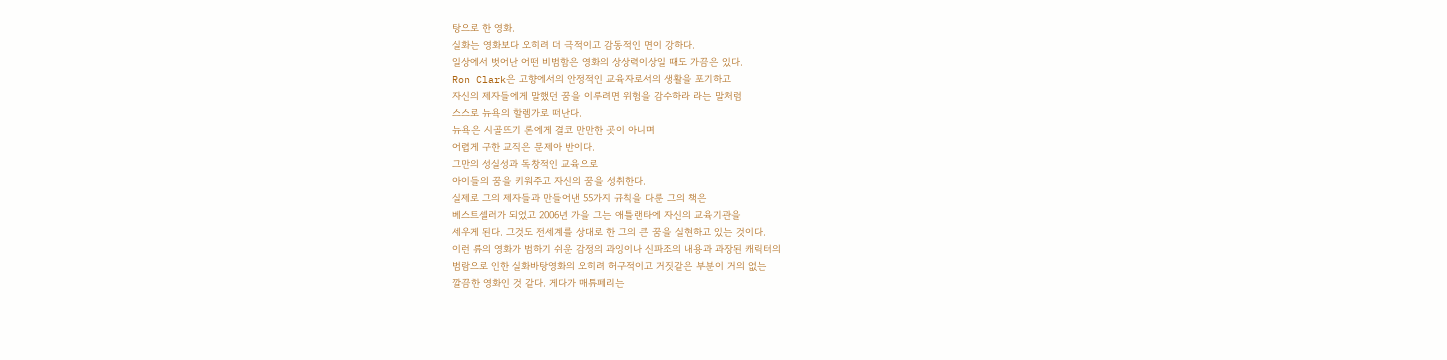탕으로 한 영화.
실화는 영화보다 오히려 더 극적이고 감동적인 면이 강하다.
일상에서 벗어난 어떤 비범함은 영화의 상상력이상일 때도 가끔은 있다.
Ron Clark은 고향에서의 안정적인 교육자로서의 생활을 포기하고
자신의 제자들에게 말했던 꿈을 이루려면 위험을 감수하라 라는 말처럼
스스로 뉴욕의 할렘가로 떠난다.
뉴욕은 시골뜨기 론에게 결코 만만한 곳이 아니며
어렵게 구한 교직은 문제아 반이다.
그만의 성실성과 독창적인 교육으로
아이들의 꿈을 키워주고 자신의 꿈을 성취한다.
실제로 그의 제자들과 만들어낸 55가지 규칙을 다룬 그의 책은
베스트셀러가 되었고 2006년 가을 그는 애틀랜타에 자신의 교육기관을
세우게 된다. 그것도 전세계를 상대로 한 그의 큰 꿈을 실현하고 있는 것이다.
이런 류의 영화가 범하기 쉬운 감정의 과잉이나 신파조의 내용과 과장된 캐릭터의
범람으로 인한 실화바탕영화의 오히려 허구적이고 거짓같은 부분이 거의 없는
깔끔한 영화인 것 같다. 게다가 매튜페리는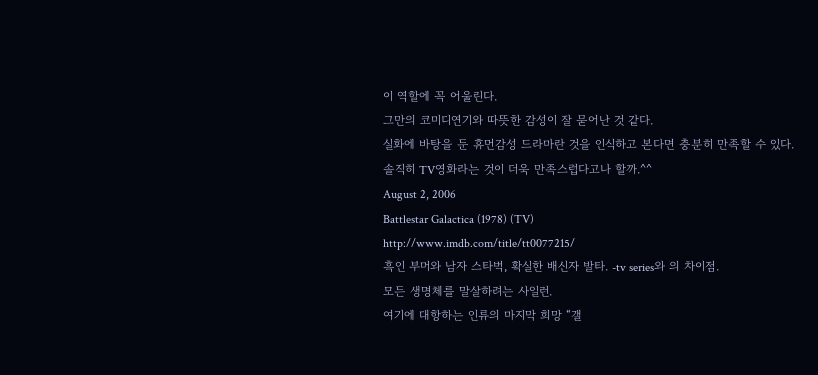이 역할에 꼭 어울린다.
그만의 코미디연기와 따뜻한 감성이 잘 묻어난 것 같다.
실화에 바탕을 둔 휴먼감성 드라마란 것을 인식하고 본다면 충분히 만족할 수 있다.
솔직히 TV영화라는 것이 더욱 만족스럽다고나 할까.^^
August 2, 2006
Battlestar Galactica (1978) (TV)
http://www.imdb.com/title/tt0077215/
흑인 부머와 남자 스타벅, 확실한 배신자 발타. -tv series와 의 차이점.
모든 생명체를 말살하려는 사일런.
여기에 대항하는 인류의 마지막 희망 “갤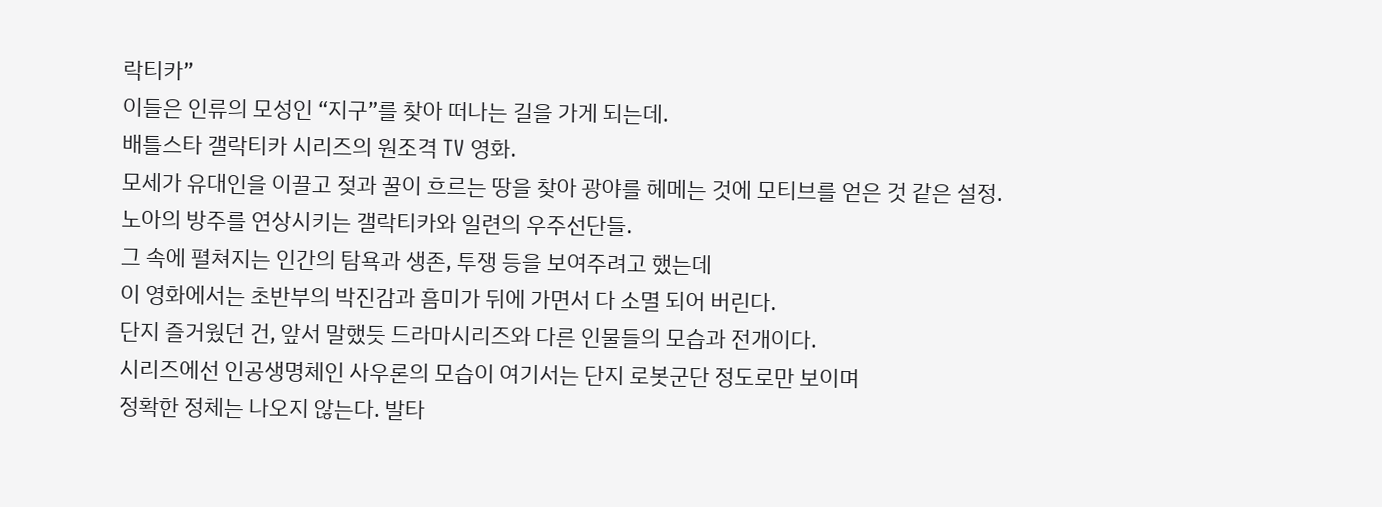락티카”
이들은 인류의 모성인 “지구”를 찾아 떠나는 길을 가게 되는데.
배틀스타 갤락티카 시리즈의 원조격 TV 영화.
모세가 유대인을 이끌고 젖과 꿀이 흐르는 땅을 찾아 광야를 헤메는 것에 모티브를 얻은 것 같은 설정.
노아의 방주를 연상시키는 갤락티카와 일련의 우주선단들.
그 속에 펼쳐지는 인간의 탐욕과 생존, 투쟁 등을 보여주려고 했는데
이 영화에서는 초반부의 박진감과 흠미가 뒤에 가면서 다 소멸 되어 버린다.
단지 즐거웠던 건, 앞서 말했듯 드라마시리즈와 다른 인물들의 모습과 전개이다.
시리즈에선 인공생명체인 사우론의 모습이 여기서는 단지 로봇군단 정도로만 보이며
정확한 정체는 나오지 않는다. 발타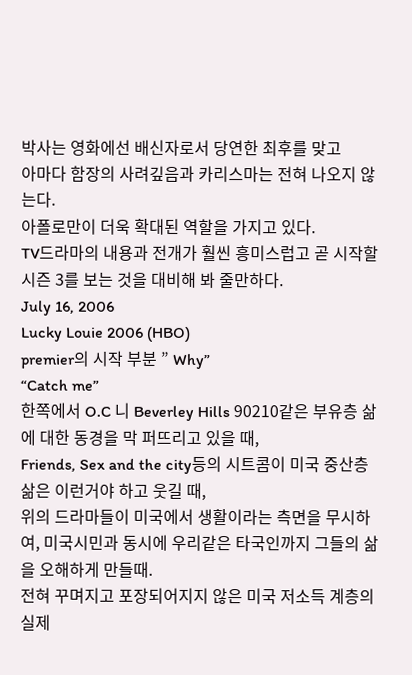박사는 영화에선 배신자로서 당연한 최후를 맞고
아마다 함장의 사려깊음과 카리스마는 전혀 나오지 않는다.
아폴로만이 더욱 확대된 역할을 가지고 있다.
TV드라마의 내용과 전개가 훨씬 흥미스럽고 곧 시작할 시즌 3를 보는 것을 대비해 봐 줄만하다.
July 16, 2006
Lucky Louie 2006 (HBO)
premier의 시작 부분 ” Why”
“Catch me”
한쪽에서 O.C 니 Beverley Hills 90210같은 부유층 삶에 대한 동경을 막 퍼뜨리고 있을 때,
Friends, Sex and the city등의 시트콤이 미국 중산층 삶은 이런거야 하고 웃길 때,
위의 드라마들이 미국에서 생활이라는 측면을 무시하여, 미국시민과 동시에 우리같은 타국인까지 그들의 삶을 오해하게 만들때.
전혀 꾸며지고 포장되어지지 않은 미국 저소득 계층의 실제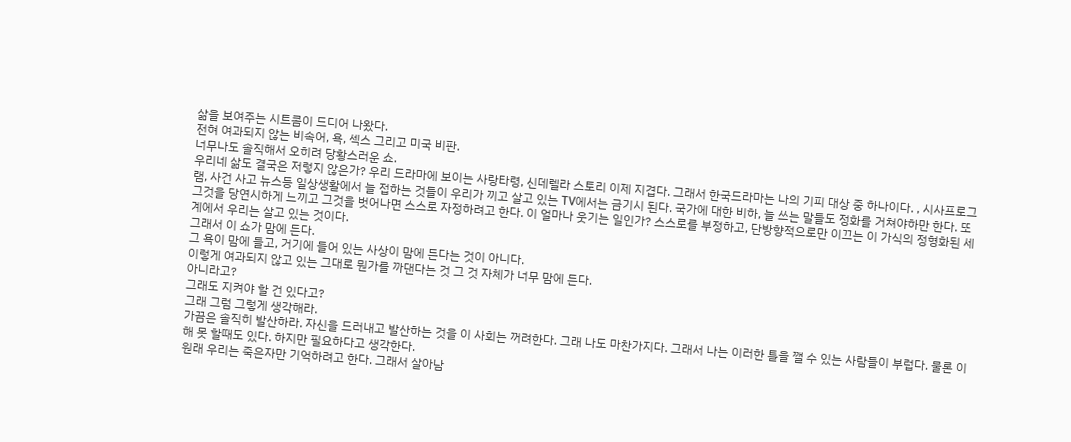삶을 보여주는 시트콤이 드디어 나왔다.
전혀 여과되지 않는 비속어, 욕, 섹스 그리고 미국 비판.
너무나도 솔직해서 오히려 당황스러운 쇼.
우리네 삶도 결국은 저렇지 않은가? 우리 드라마에 보이는 사랑타령, 신데렐라 스토리 이제 지겹다. 그래서 한국드라마는 나의 기피 대상 중 하나이다. , 시사프로그램, 사건 사고 뉴스등 일상생활에서 늘 접하는 것들이 우리가 끼고 살고 있는 TV에서는 금기시 된다. 국가에 대한 비하, 늘 쓰는 말들도 정화를 거쳐야하만 한다. 또 그것을 당연시하게 느끼고 그것을 벗어나면 스스로 자정하려고 한다. 이 얼마나 웃기는 일인가? 스스로를 부정하고, 단방향적으로만 이끄는 이 가식의 정형화된 세계에서 우리는 살고 있는 것이다.
그래서 이 쇼가 맘에 든다.
그 욕이 맘에 들고, 거기에 들어 있는 사상이 맘에 든다는 것이 아니다.
이렇게 여과되지 않고 있는 그대로 뭔가를 까댄다는 것 그 것 자체가 너무 맘에 든다.
아니라고?
그래도 지켜야 할 건 있다고?
그래 그럼 그렇게 생각해라.
가끔은 솔직히 발산하라. 자신을 드러내고 발산하는 것을 이 사회는 꺼려한다. 그래 나도 마찬가지다. 그래서 나는 이러한 틀을 깰 수 있는 사람들이 부럽다. 물론 이해 못 할때도 있다. 하지만 필요하다고 생각한다.
원래 우리는 죽은자만 기억하려고 한다. 그래서 살아남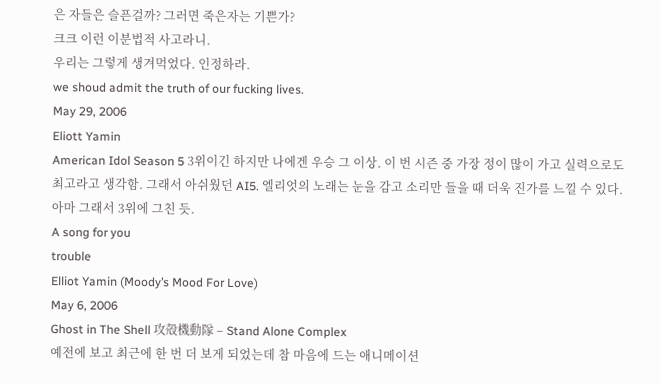은 자들은 슬픈걸까? 그러면 죽은자는 기쁜가?
크크 이런 이분법적 사고라니.
우리는 그렇게 생겨먹었다. 인정하라.
we shoud admit the truth of our fucking lives.
May 29, 2006
Eliott Yamin
American Idol Season 5 3위이긴 하지만 나에겐 우승 그 이상. 이 번 시즌 중 가장 정이 많이 가고 실력으로도 최고라고 생각함. 그래서 아쉬웠던 AI5. 엘리엇의 노래는 눈을 감고 소리만 들을 때 더욱 진가를 느낄 수 있다. 아마 그래서 3위에 그친 듯.
A song for you
trouble
Elliot Yamin (Moody’s Mood For Love)
May 6, 2006
Ghost in The Shell 攻殻機動隊 – Stand Alone Complex
예전에 보고 최근에 한 번 더 보게 되었는데 참 마음에 드는 애니메이션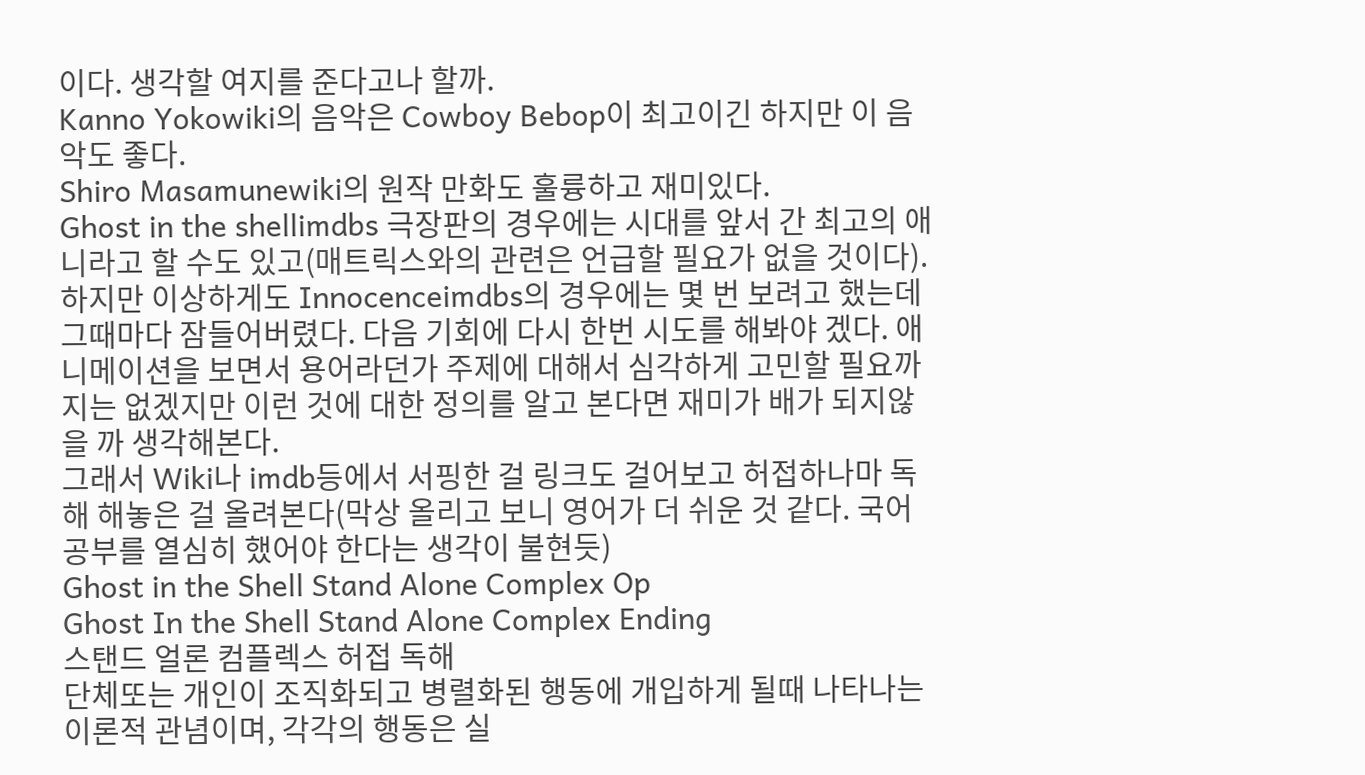이다. 생각할 여지를 준다고나 할까.
Kanno Yokowiki의 음악은 Cowboy Bebop이 최고이긴 하지만 이 음악도 좋다.
Shiro Masamunewiki의 원작 만화도 훌륭하고 재미있다.
Ghost in the shellimdbs 극장판의 경우에는 시대를 앞서 간 최고의 애니라고 할 수도 있고(매트릭스와의 관련은 언급할 필요가 없을 것이다). 하지만 이상하게도 Innocenceimdbs의 경우에는 몇 번 보려고 했는데 그때마다 잠들어버렸다. 다음 기회에 다시 한번 시도를 해봐야 겠다. 애니메이션을 보면서 용어라던가 주제에 대해서 심각하게 고민할 필요까지는 없겠지만 이런 것에 대한 정의를 알고 본다면 재미가 배가 되지않을 까 생각해본다.
그래서 Wiki나 imdb등에서 서핑한 걸 링크도 걸어보고 허접하나마 독해 해놓은 걸 올려본다(막상 올리고 보니 영어가 더 쉬운 것 같다. 국어 공부를 열심히 했어야 한다는 생각이 불현듯)
Ghost in the Shell Stand Alone Complex Op
Ghost In the Shell Stand Alone Complex Ending
스탠드 얼론 컴플렉스 허접 독해
단체또는 개인이 조직화되고 병렬화된 행동에 개입하게 될때 나타나는 이론적 관념이며, 각각의 행동은 실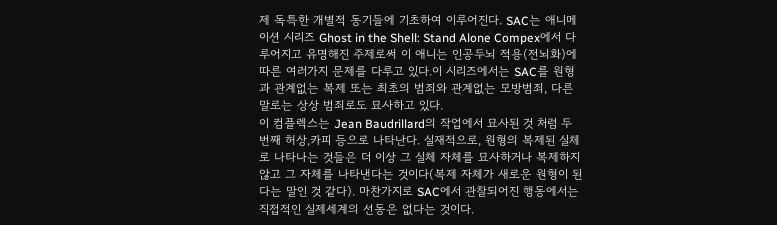제 독특한 개별적 동기들에 기초하여 이루어진다. SAC는 애니메이션 시리즈 Ghost in the Shell: Stand Alone Compex에서 다루어지고 유명해진 주제로써 이 애니는 인공두뇌 적용(전뇌화)에 따른 여러가지 문제를 다루고 있다.이 시리즈에서는 SAC를 원형과 관계없는 복제 또는 최초의 범죄와 관계없는 모방범죄, 다른 말로는 상상 범죄로도 묘사하고 있다.
이 컴플렉스는 Jean Baudrillard의 작업에서 묘사된 것 처럼 두 번째 허상,카피 등으로 나타난다. 실재적으로, 원형의 복제된 실체로 나타나는 것들은 더 이상 그 실체 자체를 묘사하거나 복제하지 않고 그 자체를 나타낸다는 것이다(복제 자체가 새로운 원형이 된다는 말인 것 같다). 마찬가지로 SAC에서 관찰되어진 행동에서는 직접적인 실제세계의 선동은 없다는 것이다.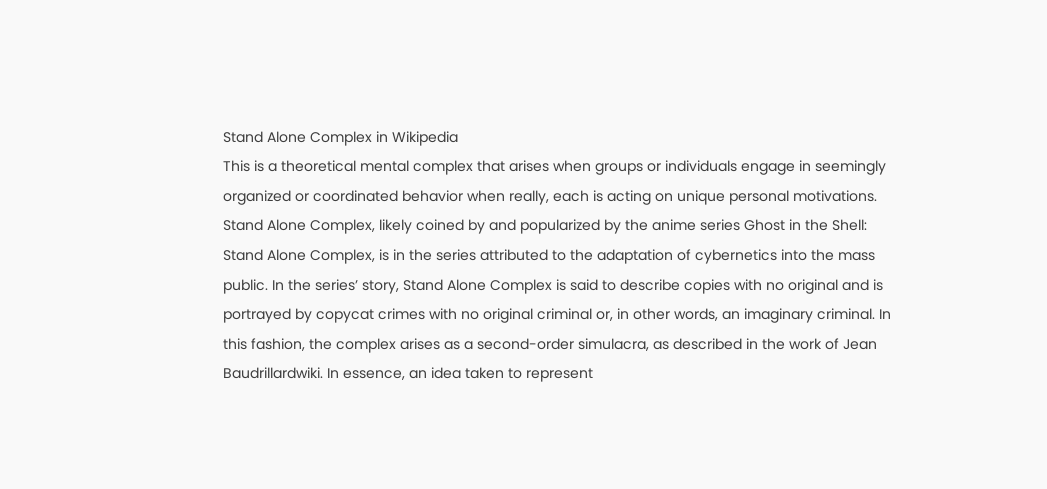Stand Alone Complex in Wikipedia
This is a theoretical mental complex that arises when groups or individuals engage in seemingly organized or coordinated behavior when really, each is acting on unique personal motivations. Stand Alone Complex, likely coined by and popularized by the anime series Ghost in the Shell: Stand Alone Complex, is in the series attributed to the adaptation of cybernetics into the mass public. In the series’ story, Stand Alone Complex is said to describe copies with no original and is portrayed by copycat crimes with no original criminal or, in other words, an imaginary criminal. In this fashion, the complex arises as a second-order simulacra, as described in the work of Jean Baudrillardwiki. In essence, an idea taken to represent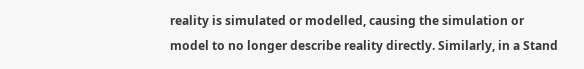reality is simulated or modelled, causing the simulation or model to no longer describe reality directly. Similarly, in a Stand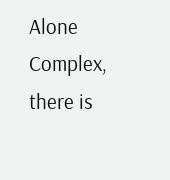Alone Complex, there is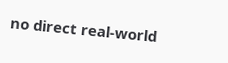no direct real-world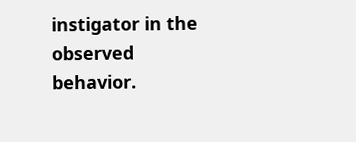instigator in the observed behavior.